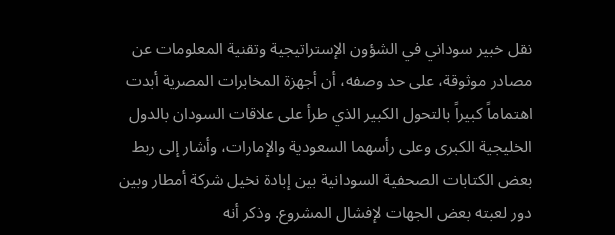نقل خبير سوداني في الشؤون الإستراتيجية وتقنية المعلومات عن مصادر موثوقة، على حد وصفه، أن أجهزة المخابرات المصرية أبدت اهتماماً كبيراً بالتحول الكبير الذي طرأ على علاقات السودان بالدول الخليجية الكبرى وعلى رأسهما السعودية والإمارات، وأشار إلى ربط بعض الكتابات الصحفية السودانية بين إبادة نخيل شركة أمطار وبين دور لعبته بعض الجهات لإفشال المشروع. وذكر أنه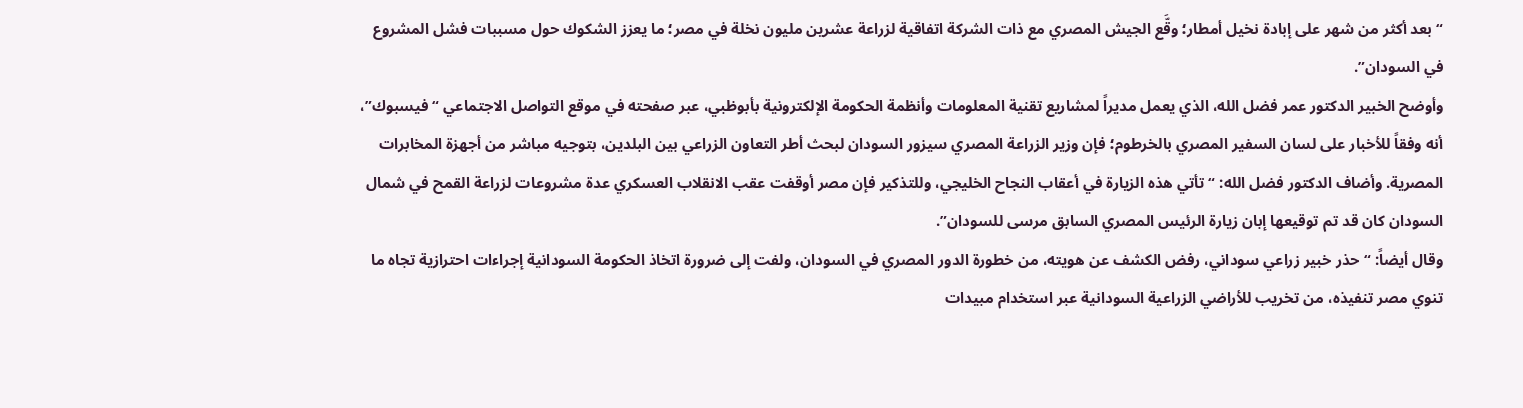“بعد أكثر من شهر على إبادة نخيل أمطار؛ وقَّع الجيش المصري مع ذات الشركة اتفاقية لزراعة عشرين مليون نخلة في مصر؛ ما يعزز الشكوك حول مسببات فشل المشروع في السودان”.
وأوضح الخبير الدكتور عمر فضل الله، الذي يعمل مديراً لمشاريع تقنية المعلومات وأنظمة الحكومة الإلكترونية بأبوظبي، عبر صفحته في موقع التواصل الاجتماعي “فيسبوك”، أنه وفقاً للأخبار على لسان السفير المصري بالخرطوم؛ فإن وزير الزراعة المصري سيزور السودان لبحث أطر التعاون الزراعي بين البلدين، بتوجيه مباشر من أجهزة المخابرات المصرية. وأضاف الدكتور فضل الله: “تأتي هذه الزيارة في أعقاب النجاح الخليجي، وللتذكير فإن مصر أوقفت عقب الانقلاب العسكري عدة مشروعات لزراعة القمح في شمال السودان كان قد تم توقيعها إبان زيارة الرئيس المصري السابق مرسى للسودان”.
وقال أيضاً: “حذر خبير زراعي سوداني، رفض الكشف عن هويته، من خطورة الدور المصري في السودان، ولفت إلى ضرورة اتخاذ الحكومة السودانية إجراءات احترازية تجاه ما تنوي مصر تنفيذه، من تخريب للأراضي الزراعية السودانية عبر استخدام مبيدات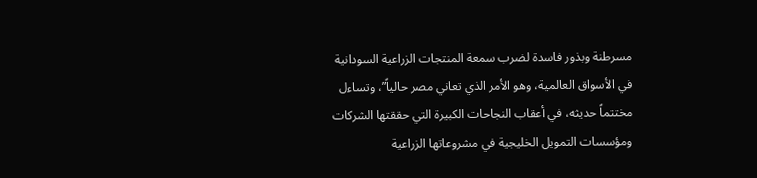مسرطنة وبذور فاسدة لضرب سمعة المنتجات الزراعية السودانية في الأسواق العالمية، وهو الأمر الذي تعاني مصر حالياً”، وتساءل مختتماً حديثه، في أعقاب النجاحات الكبيرة التي حققتها الشركات ومؤسسات التمويل الخليجية في مشروعاتها الزراعية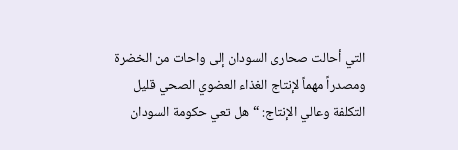التي أحالت صحارى السودان إلى واحات من الخضرة ومصدراً مهماً لإنتاج الغذاء العضوي الصحي قليل التكلفة وعالي الإنتاج: “هل تعي حكومة السودان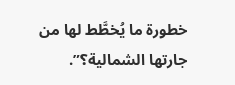خطورة ما يُخطَّط لها من جارتها الشمالية؟”.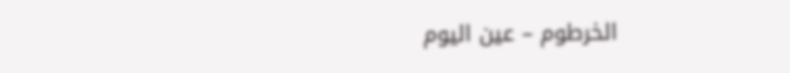الخرطوم – عين اليوم